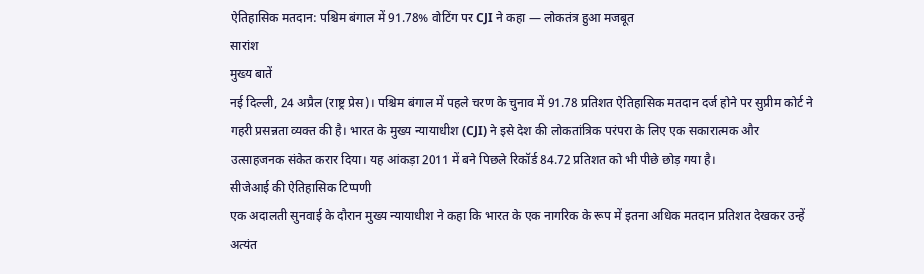ऐतिहासिक मतदान: पश्चिम बंगाल में 91.78% वोटिंग पर CJI ने कहा — लोकतंत्र हुआ मजबूत
सारांश
मुख्य बातें
नई दिल्ली, 24 अप्रैल (राष्ट्र प्रेस)। पश्चिम बंगाल में पहले चरण के चुनाव में 91.78 प्रतिशत ऐतिहासिक मतदान दर्ज होने पर सुप्रीम कोर्ट ने गहरी प्रसन्नता व्यक्त की है। भारत के मुख्य न्यायाधीश (CJI) ने इसे देश की लोकतांत्रिक परंपरा के लिए एक सकारात्मक और उत्साहजनक संकेत करार दिया। यह आंकड़ा 2011 में बने पिछले रिकॉर्ड 84.72 प्रतिशत को भी पीछे छोड़ गया है।
सीजेआई की ऐतिहासिक टिप्पणी
एक अदालती सुनवाई के दौरान मुख्य न्यायाधीश ने कहा कि भारत के एक नागरिक के रूप में इतना अधिक मतदान प्रतिशत देखकर उन्हें अत्यंत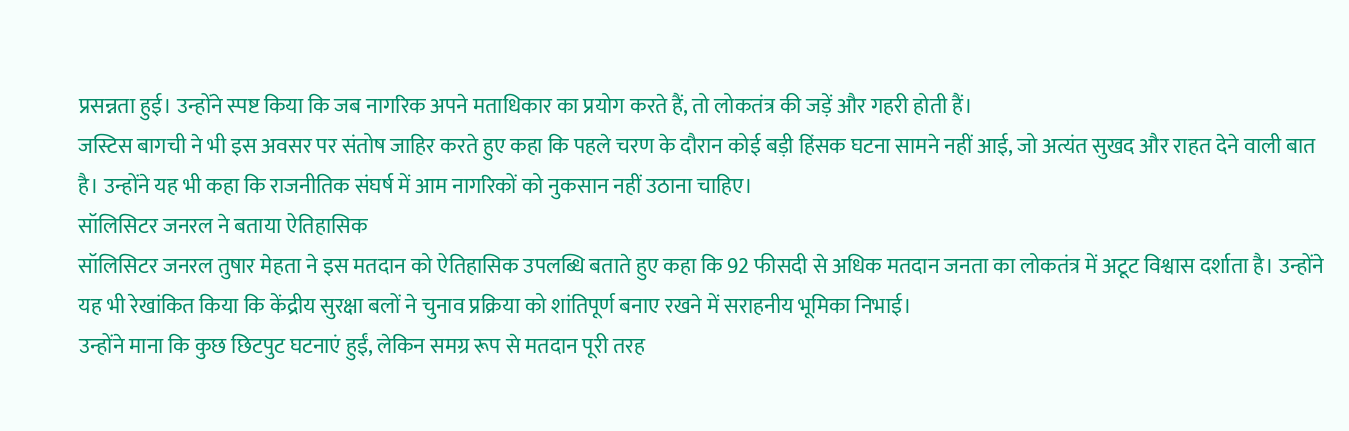प्रसन्नता हुई। उन्होंने स्पष्ट किया कि जब नागरिक अपने मताधिकार का प्रयोग करते हैं, तो लोकतंत्र की जड़ें और गहरी होती हैं।
जस्टिस बागची ने भी इस अवसर पर संतोष जाहिर करते हुए कहा कि पहले चरण के दौरान कोई बड़ी हिंसक घटना सामने नहीं आई, जो अत्यंत सुखद और राहत देने वाली बात है। उन्होंने यह भी कहा कि राजनीतिक संघर्ष में आम नागरिकों को नुकसान नहीं उठाना चाहिए।
सॉलिसिटर जनरल ने बताया ऐतिहासिक
सॉलिसिटर जनरल तुषार मेहता ने इस मतदान को ऐतिहासिक उपलब्धि बताते हुए कहा कि 92 फीसदी से अधिक मतदान जनता का लोकतंत्र में अटूट विश्वास दर्शाता है। उन्होंने यह भी रेखांकित किया कि केंद्रीय सुरक्षा बलों ने चुनाव प्रक्रिया को शांतिपूर्ण बनाए रखने में सराहनीय भूमिका निभाई।
उन्होंने माना कि कुछ छिटपुट घटनाएं हुईं, लेकिन समग्र रूप से मतदान पूरी तरह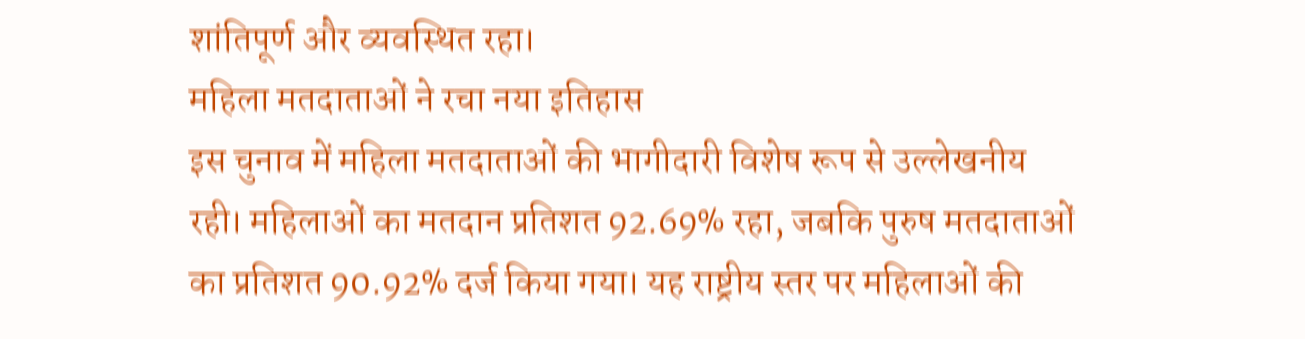शांतिपूर्ण और व्यवस्थित रहा।
महिला मतदाताओं ने रचा नया इतिहास
इस चुनाव में महिला मतदाताओं की भागीदारी विशेष रूप से उल्लेखनीय रही। महिलाओं का मतदान प्रतिशत 92.69% रहा, जबकि पुरुष मतदाताओं का प्रतिशत 90.92% दर्ज किया गया। यह राष्ट्रीय स्तर पर महिलाओं की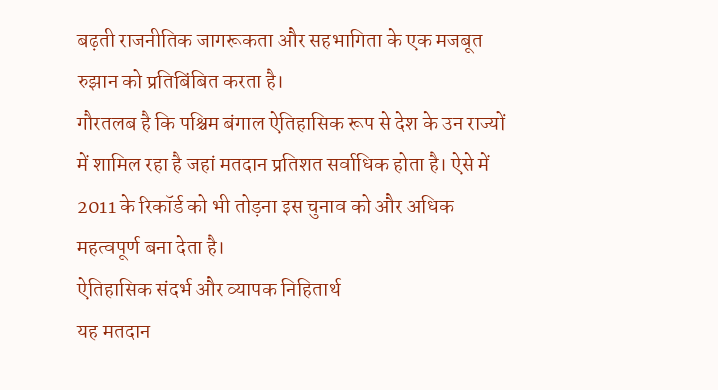बढ़ती राजनीतिक जागरूकता और सहभागिता के एक मजबूत रुझान को प्रतिबिंबित करता है।
गौरतलब है कि पश्चिम बंगाल ऐतिहासिक रूप से देश के उन राज्यों में शामिल रहा है जहां मतदान प्रतिशत सर्वाधिक होता है। ऐसे में 2011 के रिकॉर्ड को भी तोड़ना इस चुनाव को और अधिक महत्वपूर्ण बना देता है।
ऐतिहासिक संदर्भ और व्यापक निहितार्थ
यह मतदान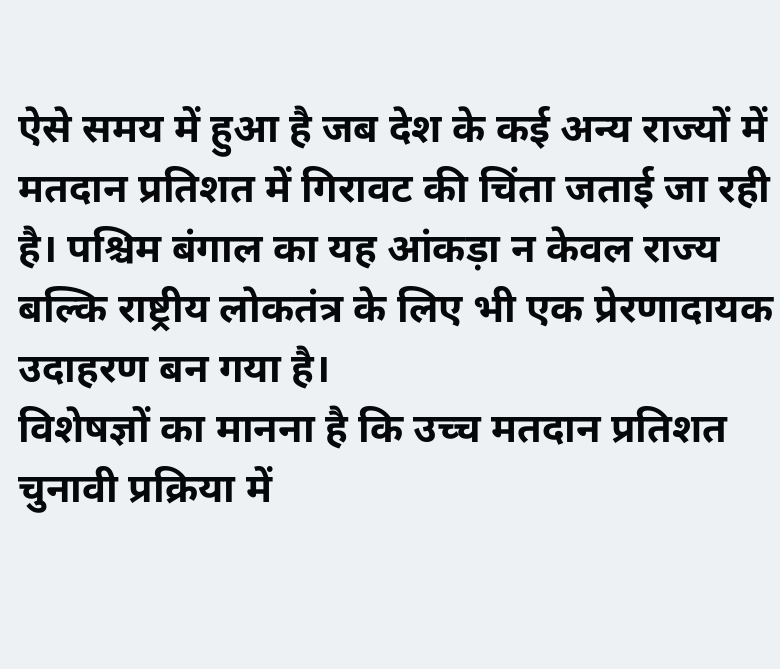ऐसे समय में हुआ है जब देश के कई अन्य राज्यों में मतदान प्रतिशत में गिरावट की चिंता जताई जा रही है। पश्चिम बंगाल का यह आंकड़ा न केवल राज्य बल्कि राष्ट्रीय लोकतंत्र के लिए भी एक प्रेरणादायक उदाहरण बन गया है।
विशेषज्ञों का मानना है कि उच्च मतदान प्रतिशत चुनावी प्रक्रिया में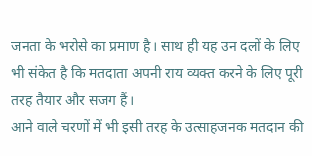जनता के भरोसे का प्रमाण है। साथ ही यह उन दलों के लिए भी संकेत है कि मतदाता अपनी राय व्यक्त करने के लिए पूरी तरह तैयार और सजग हैं।
आने वाले चरणों में भी इसी तरह के उत्साहजनक मतदान की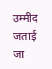उम्मीद जताई जा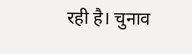रही है। चुनाव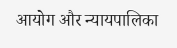आयोग और न्यायपालिका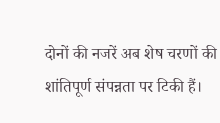दोनों की नजरें अब शेष चरणों की शांतिपूर्ण संपन्नता पर टिकी हैं।